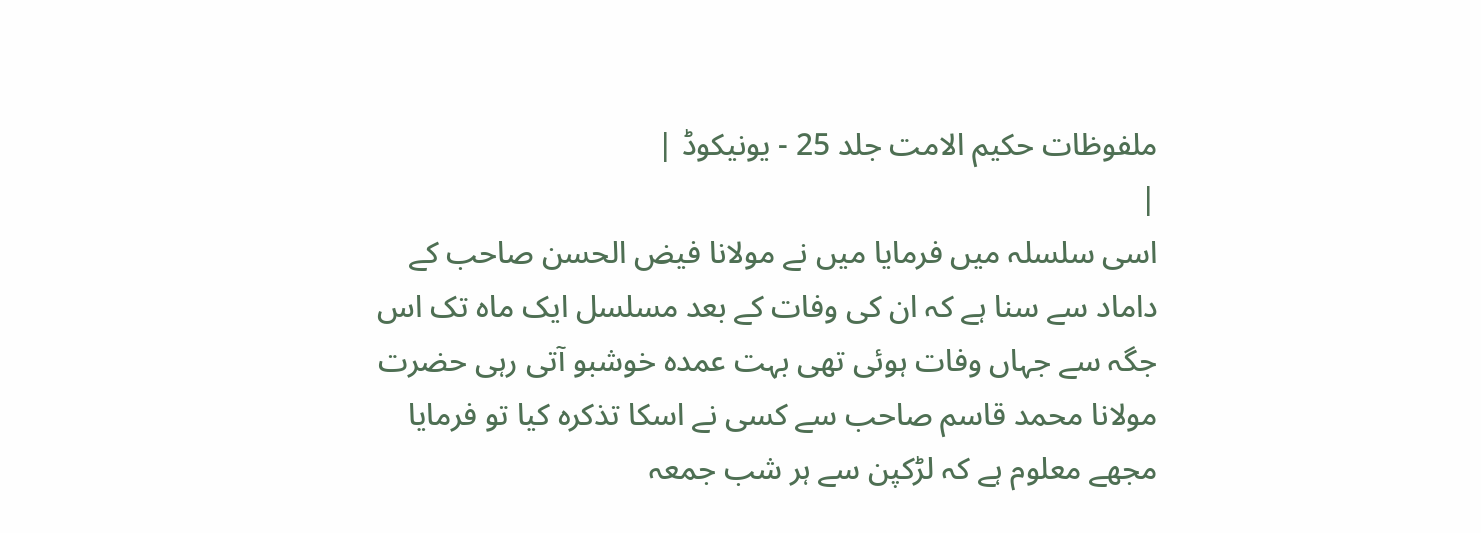ملفوظات حکیم الامت جلد 25 - یونیکوڈ |
|
اسی سلسلہ میں فرمایا میں نے مولانا فیض الحسن صاحب کے داماد سے سنا ہے کہ ان کی وفات کے بعد مسلسل ایک ماہ تک اس جگہ سے جہاں وفات ہوئی تھی بہت عمدہ خوشبو آتی رہی حضرت مولانا محمد قاسم صاحب سے کسی نے اسکا تذکرہ کیا تو فرمایا مجھے معلوم ہے کہ لڑکپن سے ہر شب جمعہ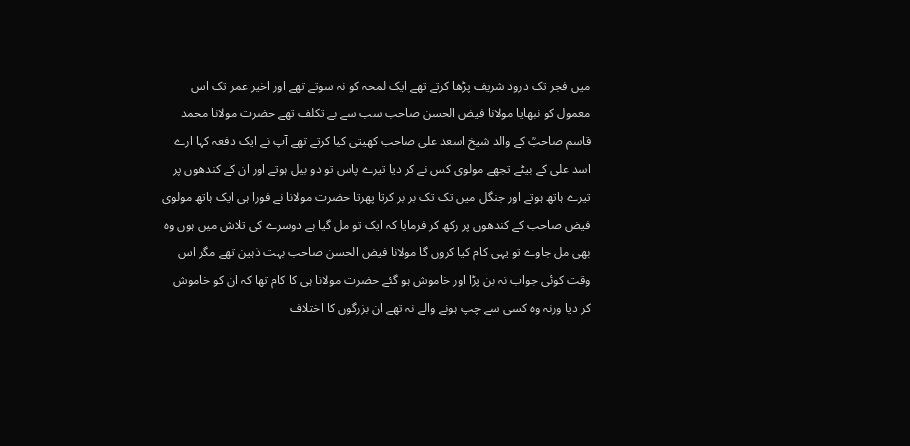میں فجر تک درود شریف پڑھا کرتے تھے ایک لمحہ کو نہ سوتے تھے اور اخیر عمر تک اس معمول کو نبھایا مولانا فیض الحسن صاحب سب سے بے تکلف تھے حضرت مولانا محمد قاسم صاحبؒ کے والد شیخ اسعد علی صاحب کھیتی کیا کرتے تھے آپ نے ایک دفعہ کہا ارے اسد علی کے بیٹے تجھے مولوی کس نے کر دیا تیرے پاس تو دو بیل ہوتے اور ان کے کندھوں پر تیرے ہاتھ ہوتے اور جنگل میں تک تک بر بر کرتا پھرتا حضرت مولانا نے فورا ہی ایک ہاتھ مولوی فیض صاحب کے کندھوں پر رکھ کر فرمایا کہ ایک تو مل گیا ہے دوسرے کی تلاش میں ہوں وہ بھی مل جاوے تو یہی کام کیا کروں گا مولانا فیض الحسن صاحب بہت ذہین تھے مگر اس وقت کوئی جواب نہ بن پڑا اور خاموش ہو گئے حضرت مولانا ہی کا کام تھا کہ ان کو خاموش کر دیا ورنہ وہ کسی سے چپ ہونے والے نہ تھے ان بزرگوں کا اختلاف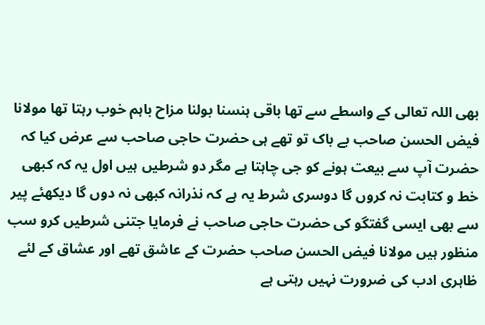بھی اللہ تعالی کے واسطے سے تھا باقی ہنسنا بولنا مزاح باہم خوب رہتا تھا مولانا فیض الحسن صاحب بے باک تو تھے ہی حضرت حاجی صاحب سے عرض کیا کہ حضرت آپ سے بیعت ہونے کو جی چاہتا ہے مگر دو شرطیں ہیں اول یہ کہ کبھی خط و کتابت نہ کروں گا دوسری شرط یہ ہے کہ نذرانہ کبھی نہ دوں گا دیکھئے پیر سے بھی ایسی گفتگو کی حضرت حاجی صاحب نے فرمایا جتنی شرطیں کرو سب منظور ہیں مولانا فیض الحسن صاحب حضرت کے عاشق تھے اور عشاق کے لئے ظاہری ادب کی ضرورت نہیں رہتی ہے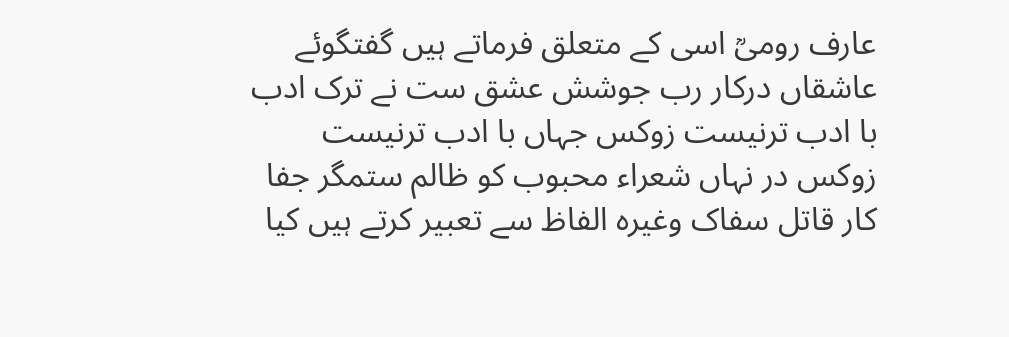عارف رومیؒ اسی کے متعلق فرماتے ہیں گفتگوئے عاشقاں درکار رب جوشش عشق ست نے ترک ادب با ادب ترنیست زوکس جہاں با ادب ترنیست زوکس در نہاں شعراء محبوب کو ظالم ستمگر جفا کار قاتل سفاک وغیرہ الفاظ سے تعبیر کرتے ہیں کیا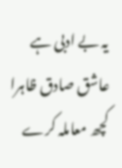یہ بے ادبی ہے عاشق صادق ظاہرا کچھ معاملہ کرے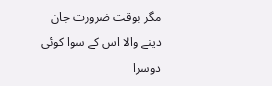مگر بوقت ضرورت جان دینے والا اس کے سوا کوئی دوسرا